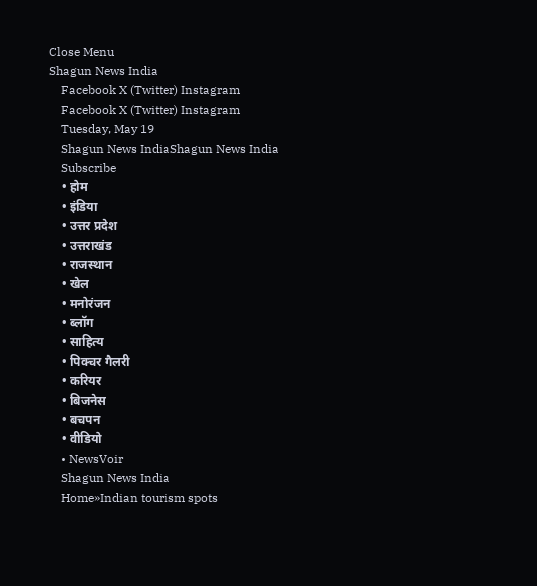Close Menu
Shagun News India
    Facebook X (Twitter) Instagram
    Facebook X (Twitter) Instagram
    Tuesday, May 19
    Shagun News IndiaShagun News India
    Subscribe
    • होम
    • इंडिया
    • उत्तर प्रदेश
    • उत्तराखंड
    • राजस्थान
    • खेल
    • मनोरंजन
    • ब्लॉग
    • साहित्य
    • पिक्चर गैलरी
    • करियर
    • बिजनेस
    • बचपन
    • वीडियो
    • NewsVoir
    Shagun News India
    Home»Indian tourism spots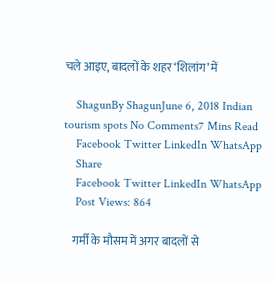चले आइए, बादलों के शहर ‘शिलांग’ में

    ShagunBy ShagunJune 6, 2018 Indian tourism spots No Comments7 Mins Read
    Facebook Twitter LinkedIn WhatsApp
    Share
    Facebook Twitter LinkedIn WhatsApp
    Post Views: 864

    गर्मी के मौसम में अगर बादलों से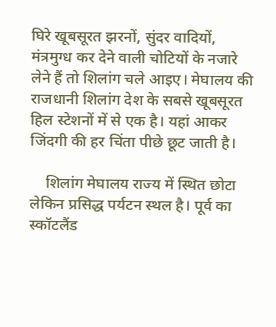घिरे खूबसूरत झरनों, सुंदर वादियों, मंत्रमुग्ध कर देने वाली चोटियों के नजारे लेने हैं तो शिलांग चले आइए। मेघालय की राजधानी शिलांग देश के सबसे खूबसूरत हिल स्टेशनों में से एक है। यहां आकर जिंदगी की हर चिंता पीछे छूट जाती है।

    शिलांग मेघालय राज्य में स्थित छोटा लेकिन प्रसिद्ध पर्यटन स्थल है। पूर्व का स्कॉटलैंड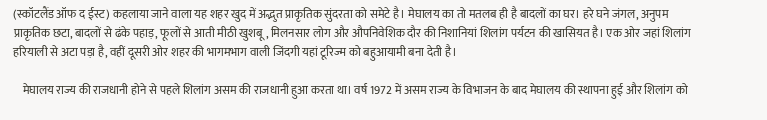(स्कॉटलैंड ऑफ द ईस्ट) कहलाया जाने वाला यह शहर खुद में अद्भुत प्राकृतिक सुंदरता को समेटे है। मेघालय का तो मतलब ही है बादलों का घर। हरे घने जंगल, अनुपम प्राकृतिक छटा, बादलों से ढंके पहाड़, फूलों से आती मीठी खुशबू, मिलनसार लोग और औपनिवेशिक दौर की निशानियां शिलांग पर्यटन की खासियत है। एक ओर जहां शिलांग हरियाली से अटा पड़ा है, वहीं दूसरी ओर शहर की भागमभाग वाली जिंदगी यहां टूरिज्म को बहुआयामी बना देती है।

    मेघालय राज्य की राजधानी होने से पहले शिलांग असम की राजधानी हुआ करता था। वर्ष 1972 में असम राज्य के विभाजन के बाद मेघालय की स्थापना हुई और शिलांग को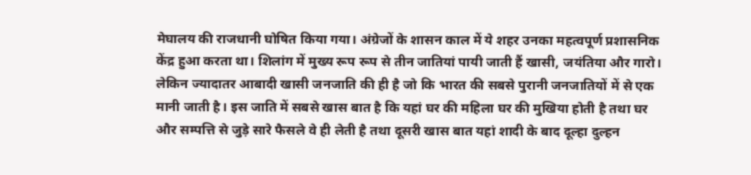मेघालय की राजधानी घोषित किया गया। अंग्रेजों के शासन काल में ये शहर उनका महत्वपूर्ण प्रशासनिक केंद्र हुआ करता था। शिलांग में मुख्य रूप रूप से तीन जातियां पायी जाती हैं खासी, जयंतिया और गारो। लेकिन ज्यादातर आबादी खासी जनजाति की ही है जो कि भारत की सबसे पुरानी जनजातियों में से एक मानी जाती है। इस जाति में सबसे खास बात है कि यहां घर की महिला घर की मुखिया होती है तथा घर और सम्पत्ति से जुड़े सारे फैसले वे ही लेती है तथा दूसरी खास बात यहां शादी के बाद दूल्हा दुल्हन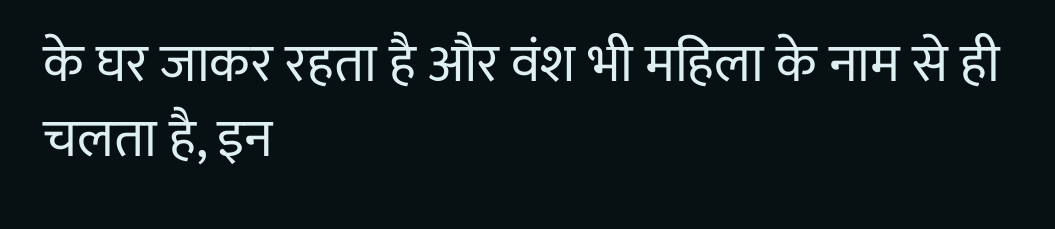के घर जाकर रहता है और वंश भी महिला के नाम से ही चलता है, इन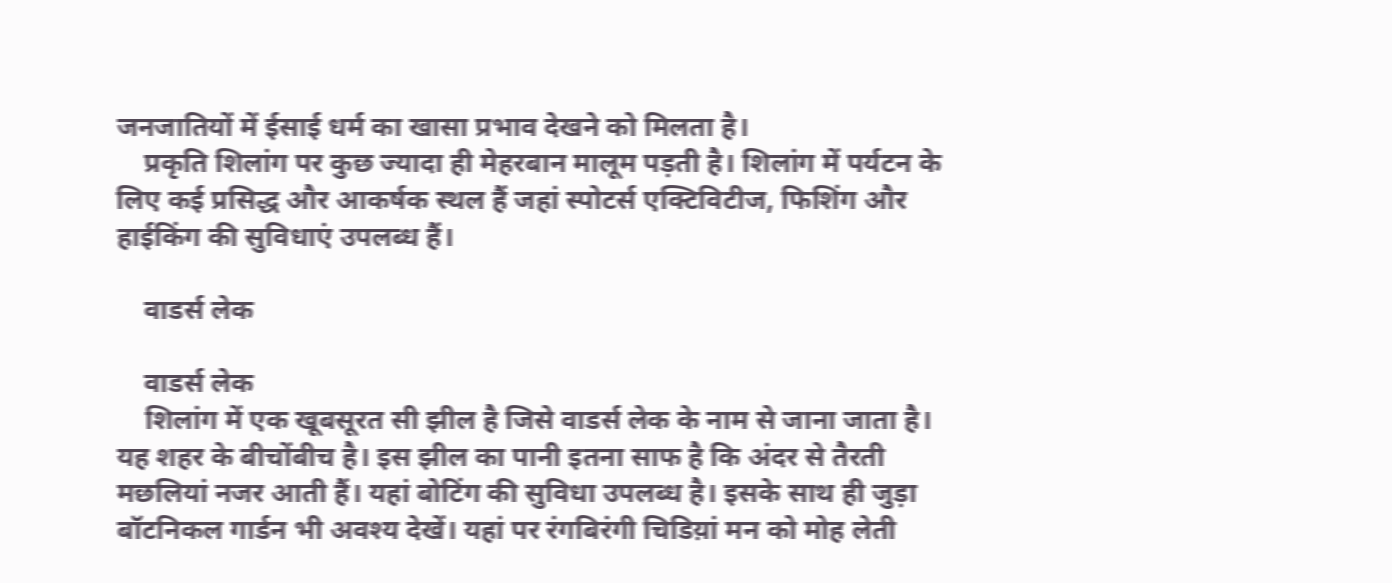जनजातियों में ईसाई धर्म का खासा प्रभाव देखने को मिलता है।
    प्रकृति शिलांग पर कुछ ज्यादा ही मेहरबान मालूम पड़ती है। शिलांग में पर्यटन के लिए कई प्रसिद्ध और आकर्षक स्थल हैं जहां स्पोटर्स एक्टिविटीज, फिशिंग और हाईकिंग की सुविधाएं उपलब्ध हैं।

    वाडर्स लेक

    वाडर्स लेक
    शिलांग में एक खूबसूरत सी झील है जिसे वाडर्स लेक के नाम से जाना जाता है। यह शहर के बीचोंबीच है। इस झील का पानी इतना साफ है कि अंदर से तैरती मछलियां नजर आती हैं। यहां बोटिंग की सुविधा उपलब्ध है। इसके साथ ही जुड़ा बॉटनिकल गार्डन भी अवश्य देखें। यहां पर रंगबिरंगी चिडिय़ां मन को मोह लेती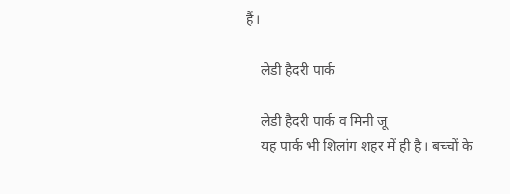हैं।

    लेडी हैदरी पार्क

    लेडी हैदरी पार्क व मिनी जू
    यह पार्क भी शिलांग शहर में ही है। बच्चों के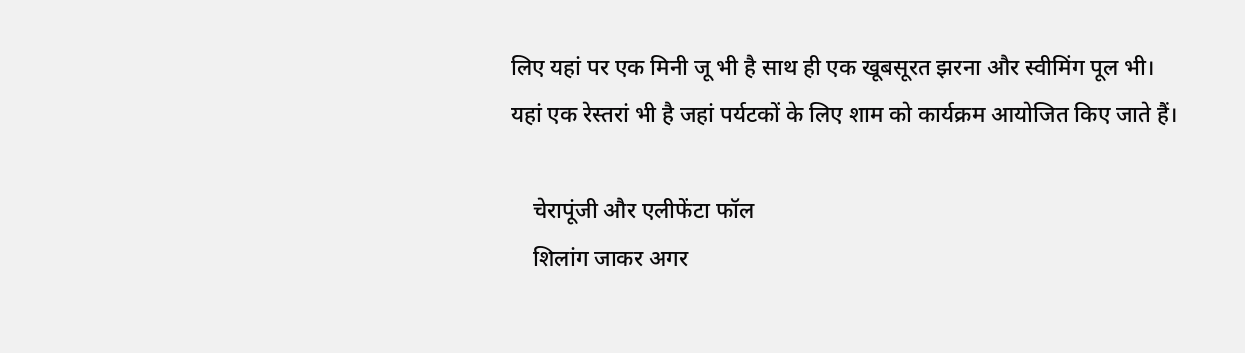लिए यहां पर एक मिनी जू भी है साथ ही एक खूबसूरत झरना और स्वीमिंग पूल भी। यहां एक रेस्तरां भी है जहां पर्यटकों के लिए शाम को कार्यक्रम आयोजित किए जाते हैं।

    चेरापूंजी और एलीफेंटा फॉल
    शिलांग जाकर अगर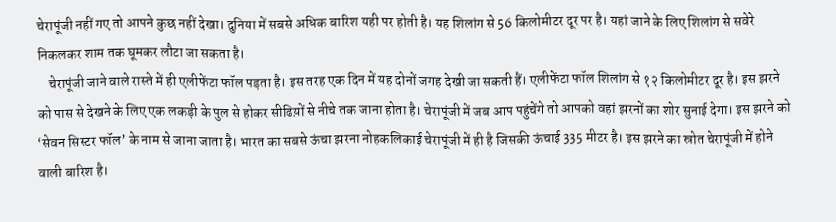चेरापूंजी नहीं गए तो आपने कुछ नहीं देखा। दुनिया में सबसे अधिक बारिश यही पर होती है। यह शिलांग से 56 किलोमीटर दूर पर है। यहां जाने के लिए शिलांग से सवेरे निकलकर शाम तक घूमकर लौटा जा सकता है।
    चेरापूंजी जाने वाले रास्ते में ही एलीफेंटा फॉल पड़ता है। इस तरह एक दिन में यह दोनों जगह देखी जा सकती हैं। एलीफेंटा फॉल शिलांग से १२ किलोमीटर दूर है। इस झरने को पास से देखने के लिए एक लकड़ी के पुल से होकर सीढिय़ों से नीचे तक जाना होता है। चेरापूंजी में जब आप पहुंचेंगे तो आपको वहां झरनों का शोर सुनाई देगा। इस झरने को ‘सेवन सिस्टर फॉल’ के नाम से जाना जाता है। भारत का सबसे ऊंचा झरना नोहकलिकाई चेरापूंजी में ही है जिसकी ऊंचाई 335 मीटर है। इस झरने का स्रोत चेरापूंजी में होने वाली बारिश है।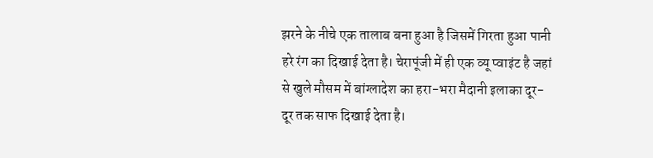झरने के नीचे एक तालाब बना हुआ है जिसमें गिरता हुआ पानी हरे रंग का दिखाई देता है। चेरापूंजी में ही एक व्यू प्वाइंट है जहां से खुले मौसम में बांग्लादेश का हरा-भरा मैदानी इलाका दूर-दूर तक साफ दिखाई देता है।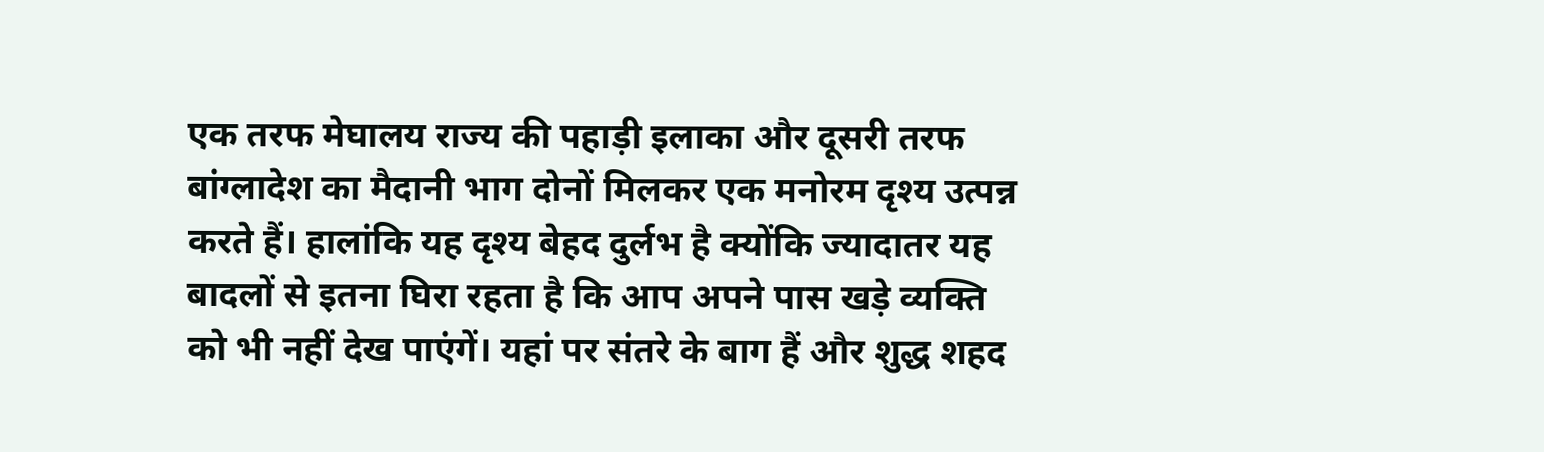एक तरफ मेघालय राज्य की पहाड़ी इलाका और दूसरी तरफ बांग्लादेश का मैदानी भाग दोनों मिलकर एक मनोरम दृश्य उत्पन्न करते हैं। हालांकि यह दृश्य बेहद दुर्लभ है क्योंकि ज्यादातर यह बादलों से इतना घिरा रहता है कि आप अपने पास खड़े व्यक्ति को भी नहीं देख पाएंगें। यहां पर संतरे के बाग हैं और शुद्ध शहद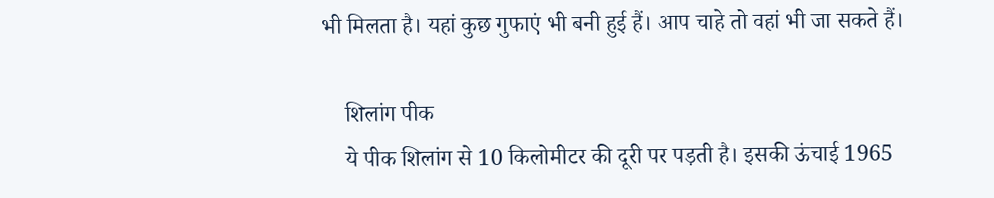भी मिलता है। यहां कुछ गुफाएं भी बनी हुई हैं। आप चाहे तो वहां भी जा सकते हैं।

    शिलांग पीक
    ये पीक शिलांग से 10 किलोमीटर की दूरी पर पड़ती है। इसकी ऊंचाई 1965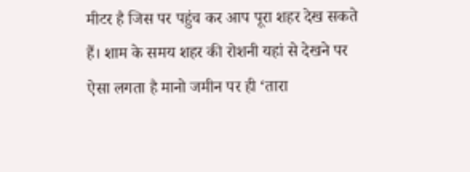मीटर है जिस पर पहुंच कर आप पूरा शहर देख सकते हैं। शाम के समय शहर की रोशनी यहां से देखने पर ऐसा लगता है मानो जमीन पर ही ‘तारा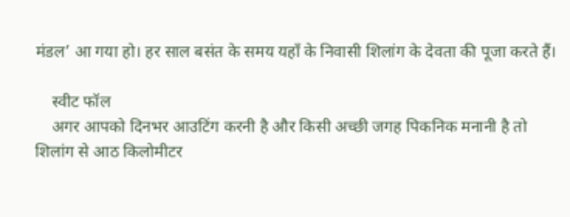मंडल’ आ गया हो। हर साल बसंत के समय यहाँ के निवासी शिलांग के देवता की पूजा करते हैं।

    स्वीट फॉल
    अगर आपको दिनभर आउटिंग करनी है और किसी अच्छी जगह पिकनिक मनानी है तो शिलांग से आठ किलोमीटर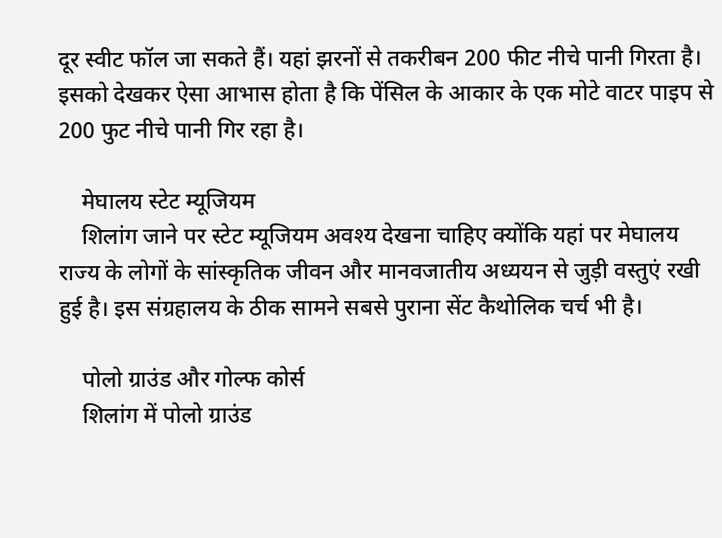दूर स्वीट फॉल जा सकते हैं। यहां झरनों से तकरीबन 200 फीट नीचे पानी गिरता है। इसको देखकर ऐसा आभास होता है कि पेंसिल के आकार के एक मोटे वाटर पाइप से 200 फुट नीचे पानी गिर रहा है।

    मेघालय स्टेट म्यूजियम
    शिलांग जाने पर स्टेट म्यूजियम अवश्य देखना चाहिए क्योंकि यहां पर मेघालय राज्य के लोगों के सांस्कृतिक जीवन और मानवजातीय अध्ययन से जुड़ी वस्तुएं रखी हुई है। इस संग्रहालय के ठीक सामने सबसे पुराना सेंट कैथोलिक चर्च भी है।

    पोलो ग्राउंड और गोल्फ कोर्स
    शिलांग में पोलो ग्राउंड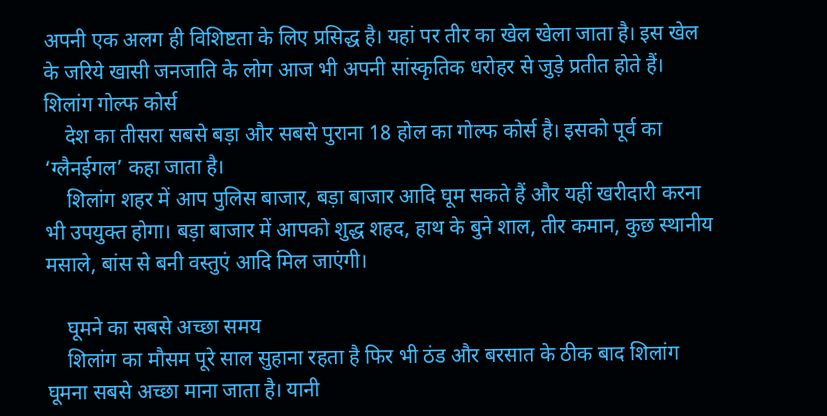अपनी एक अलग ही विशिष्टता के लिए प्रसिद्ध है। यहां पर तीर का खेल खेला जाता है। इस खेल के जरिये खासी जनजाति के लोग आज भी अपनी सांस्कृतिक धरोहर से जुड़े प्रतीत होते हैं। शिलांग गोल्फ कोर्स
    देश का तीसरा सबसे बड़ा और सबसे पुराना 18 होल का गोल्फ कोर्स है। इसको पूर्व का ‘ग्लैनईगल’ कहा जाता है।
    शिलांग शहर में आप पुलिस बाजार, बड़ा बाजार आदि घूम सकते हैं और यहीं खरीदारी करना भी उपयुक्त होगा। बड़ा बाजार में आपको शुद्ध शहद, हाथ के बुने शाल, तीर कमान, कुछ स्थानीय मसाले, बांस से बनी वस्तुएं आदि मिल जाएंगी।

    घूमने का सबसे अच्छा समय
    शिलांग का मौसम पूरे साल सुहाना रहता है फिर भी ठंड और बरसात के ठीक बाद शिलांग घूमना सबसे अच्छा माना जाता है। यानी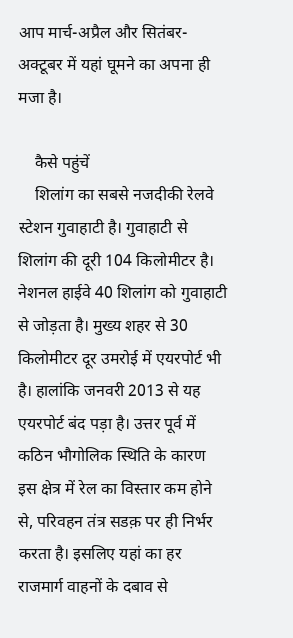आप मार्च-अप्रैल और सितंबर-अक्टूबर में यहां घूमने का अपना ही मजा है।

    कैसे पहुंचें
    शिलांग का सबसे नजदीकी रेलवे स्टेशन गुवाहाटी है। गुवाहाटी से शिलांग की दूरी 104 किलोमीटर है। नेशनल हाईवे 40 शिलांग को गुवाहाटी से जोड़ता है। मुख्य शहर से 30 किलोमीटर दूर उमरोई में एयरपोर्ट भी है। हालांकि जनवरी 2013 से यह एयरपोर्ट बंद पड़ा है। उत्तर पूर्व में कठिन भौगोलिक स्थिति के कारण इस क्षेत्र में रेल का विस्तार कम होने से, परिवहन तंत्र सडक़ पर ही निर्भर करता है। इसलिए यहां का हर राजमार्ग वाहनों के दबाव से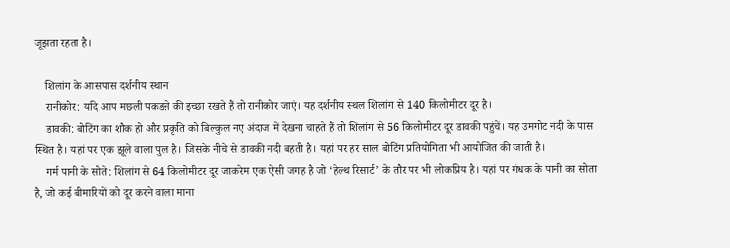जूझता रहता है।

    शिलांग के आसपास दर्शनीय स्थान
    रानीकोर: यदि आप मछली पकडऩे की इच्छा रखते हैं तो रानीकोर जाएं। यह दर्शनीय स्थल शिलांग से 140 किलोमीटर दूर है।
    डावकी: बोटिंग का शौक हो और प्रकृति को बिल्कुल नए अंदाज में देखना चाहते हैं तो शिलांग से 56 किलोमीटर दूर डावकी पहुंचें। यह उमगोट नदी के पास स्थित है। यहां पर एक झूले वाला पुल है। जिसके नीचे से डावकी नदी बहती है। यहां पर हर साल बोटिंग प्रतियोगिता भी आयोजित की जाती है।
    गर्म पानी के सोते: शिलांग से 64 किलोमीटर दूर जाकरेम एक ऐसी जगह है जो ‘हेल्थ रिसार्ट’ के तौर पर भी लोकप्रिय है। यहां पर गंधक के पानी का सोता है, जो कई बीमारियों को दूर करने वाला माना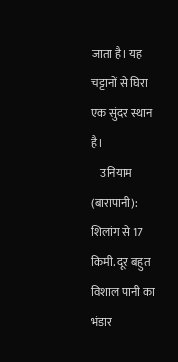जाता है। यह चट्टानों से घिरा एक सुंदर स्थान है।
    उनियाम (बारापानी): शिलांग से 17 किमी. दूर बहुत विशाल पानी का भंडार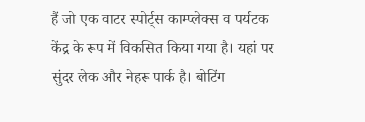हैं जो एक वाटर स्पोर्ट्स काम्प्लेक्स व पर्यटक केंद्र के रूप में विकसित किया गया है। यहां पर सुंदर लेक और नेहरू पार्क है। बोटिंग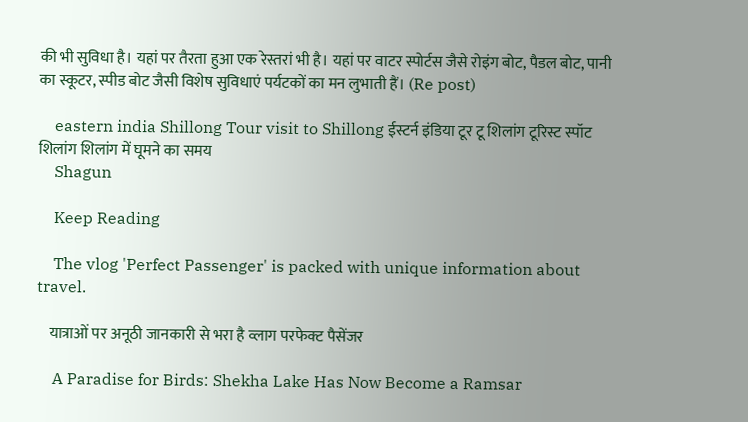की भी सुविधा है। यहां पर तैरता हुआ एक रेस्तरां भी है। यहां पर वाटर स्पोर्टस जैसे रोइंग बोट, पैडल बोट, पानी का स्कूटर, स्पीड बोट जैसी विशेष सुविधाएं पर्यटकों का मन लुभाती हैं। (Re post)

    eastern india Shillong Tour visit to Shillong ईस्टर्न इंडिया टूर टू शिलांग टूरिस्ट स्पॉट शिलांग शिलांग में घूमने का समय
    Shagun

    Keep Reading

    The vlog 'Perfect Passenger' is packed with unique information about travel.

    यात्राओं पर अनूठी जानकारी से भरा है व्लाग परफेक्ट पैसेंजर

    A Paradise for Birds: Shekha Lake Has Now Become a Ramsar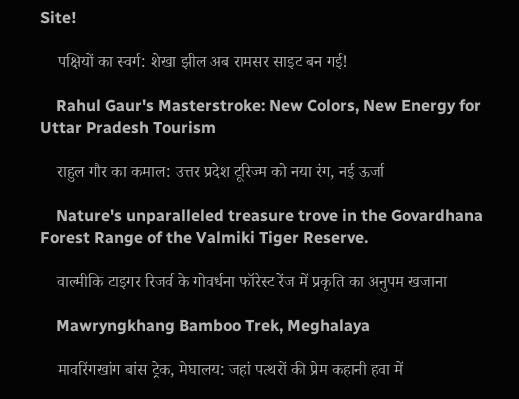Site!

    पक्षियों का स्वर्ग: शेखा झील अब रामसर साइट बन गई!

    Rahul Gaur's Masterstroke: New Colors, New Energy for Uttar Pradesh Tourism

    राहुल गौर का कमाल: उत्तर प्रदेश टूरिज्म को नया रंग, नई ऊर्जा

    Nature's unparalleled treasure trove in the Govardhana Forest Range of the Valmiki Tiger Reserve.

    वाल्मीकि टाइगर रिजर्व के गोवर्धना फॉरेस्ट रेंज में प्रकृति का अनुपम खजाना

    Mawryngkhang Bamboo Trek, Meghalaya

    मावरिंगखांग बांस ट्रेक, मेघालय: जहां पत्थरों की प्रेम कहानी हवा में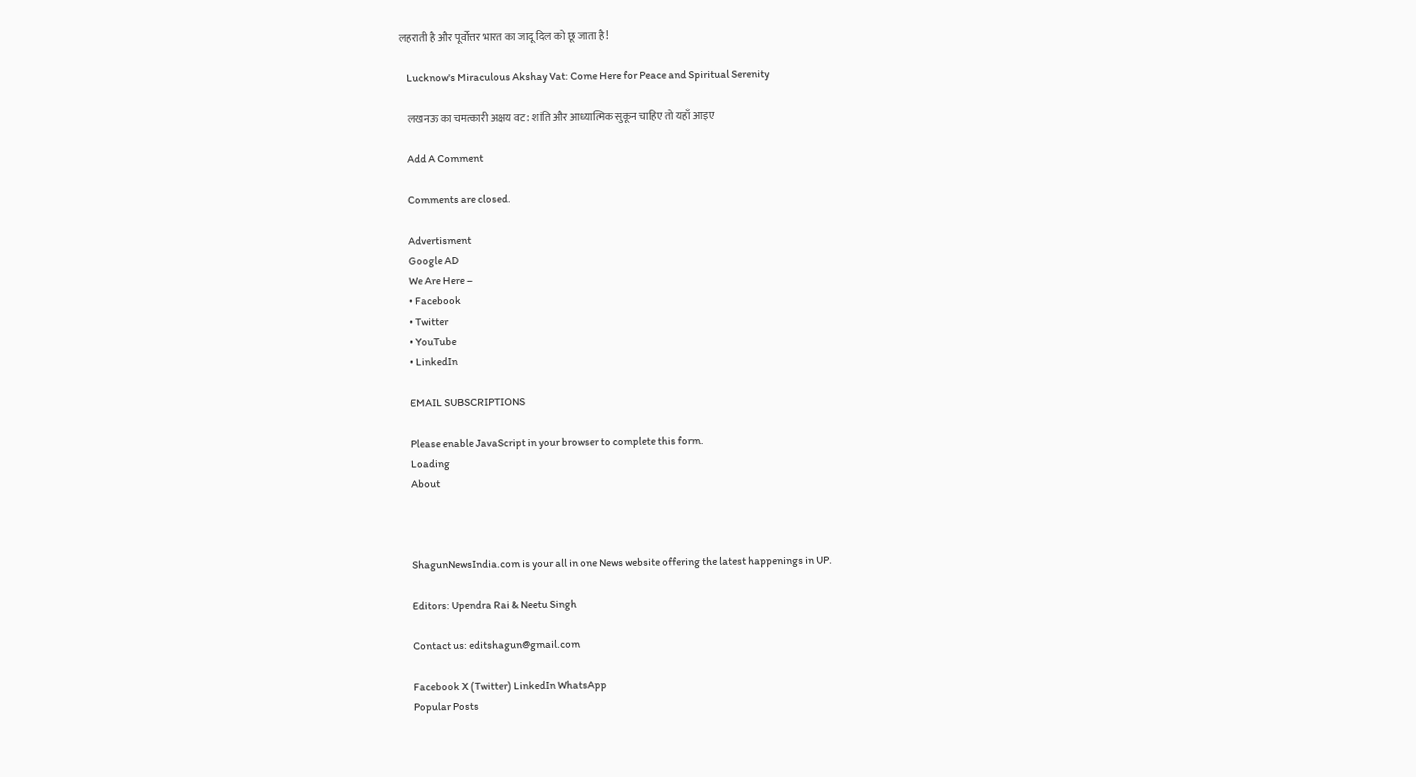लहराती है और पूर्वोत्तर भारत का जादू दिल को छू जाता है!

    Lucknow's Miraculous Akshay Vat: Come Here for Peace and Spiritual Serenity

    लखनऊ का चमत्कारी अक्षय वट: शांति और आध्यात्मिक सुकून चाहिए तो यहाँ आइए

    Add A Comment

    Comments are closed.

    Advertisment
    Google AD
    We Are Here –
    • Facebook
    • Twitter
    • YouTube
    • LinkedIn

    EMAIL SUBSCRIPTIONS

    Please enable JavaScript in your browser to complete this form.
    Loading
    About



    ShagunNewsIndia.com is your all in one News website offering the latest happenings in UP.

    Editors: Upendra Rai & Neetu Singh

    Contact us: editshagun@gmail.com

    Facebook X (Twitter) LinkedIn WhatsApp
    Popular Posts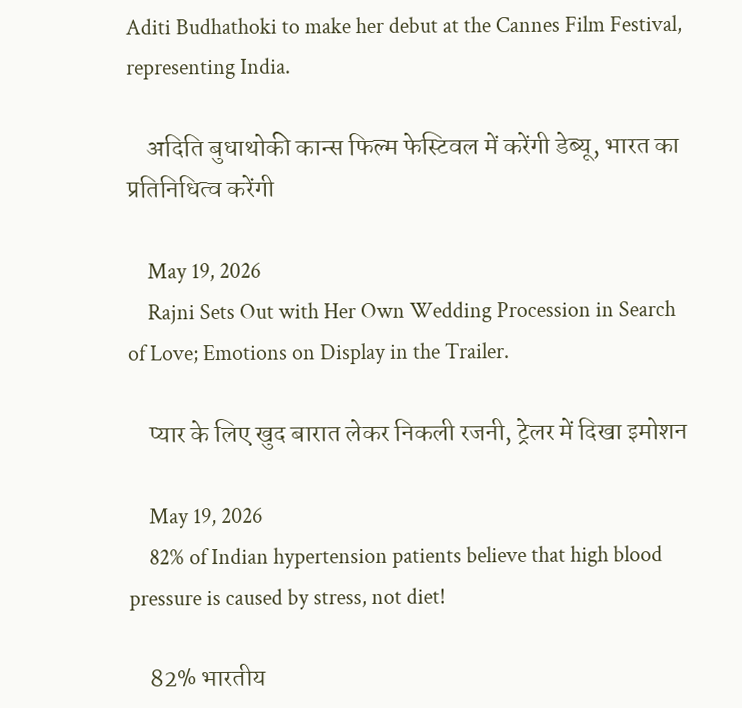Aditi Budhathoki to make her debut at the Cannes Film Festival, representing India.

    अदिति बुधाथोकी कान्स फिल्म फेस्टिवल में करेंगी डेब्यू, भारत का प्रतिनिधित्व करेंगी

    May 19, 2026
    Rajni Sets Out with Her Own Wedding Procession in Search of Love; Emotions on Display in the Trailer.

    प्यार के लिए खुद बारात लेकर निकली रजनी, ट्रेलर में दिखा इमोशन

    May 19, 2026
    82% of Indian hypertension patients believe that high blood pressure is caused by stress, not diet!

    82% भारतीय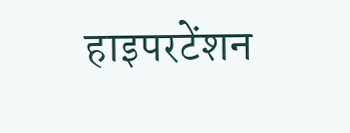हाइपरटेंशन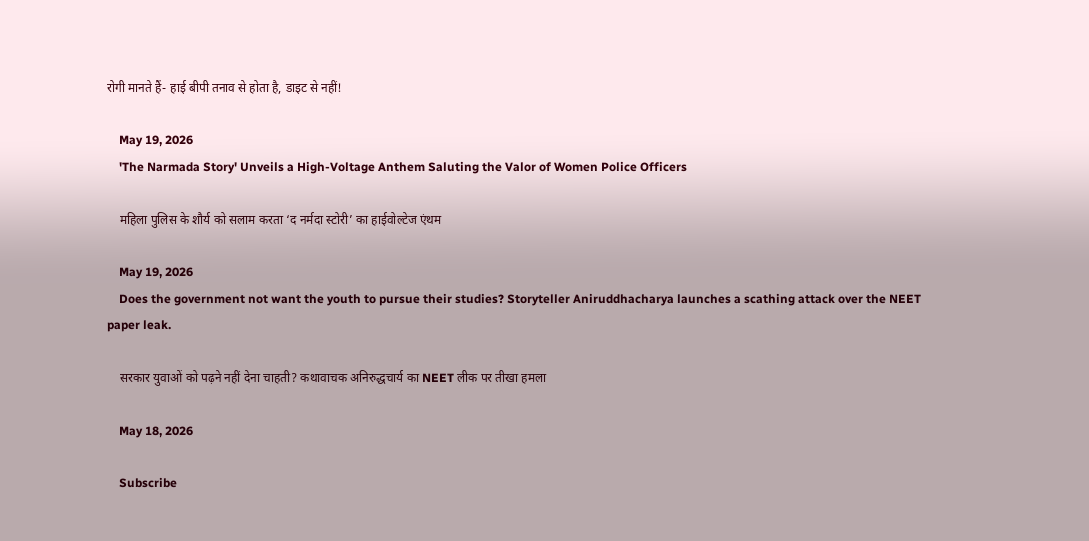रोगी मानते हैं- हाई बीपी तनाव से होता है, डाइट से नहीं!

    May 19, 2026
    'The Narmada Story' Unveils a High-Voltage Anthem Saluting the Valor of Women Police Officers

    महिला पुलिस के शौर्य को सलाम करता ‘द नर्मदा स्टोरी’ का हाईवोल्टेज एंथम

    May 19, 2026
    Does the government not want the youth to pursue their studies? Storyteller Aniruddhacharya launches a scathing attack over the NEET paper leak.

    सरकार युवाओं को पढ़ने नहीं देना चाहती? कथावाचक अनिरुद्धचार्य का NEET लीक पर तीखा हमला

    May 18, 2026

    Subscribe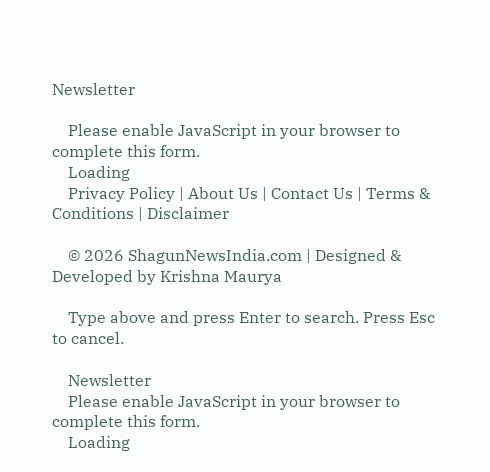Newsletter

    Please enable JavaScript in your browser to complete this form.
    Loading
    Privacy Policy | About Us | Contact Us | Terms & Conditions | Disclaimer

    © 2026 ShagunNewsIndia.com | Designed & Developed by Krishna Maurya

    Type above and press Enter to search. Press Esc to cancel.

    Newsletter
    Please enable JavaScript in your browser to complete this form.
    Loading